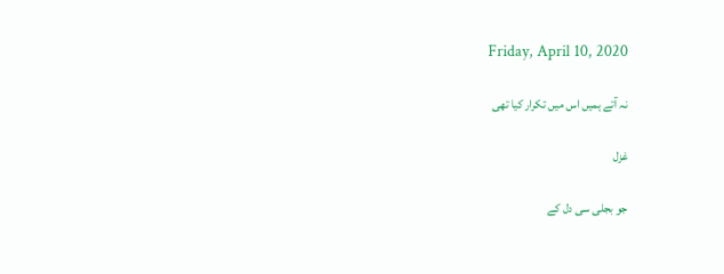Friday, April 10, 2020

نہ آتے ہمیں اس میں تکرار کیا تھی

غزل

جو بجلی سی دل کے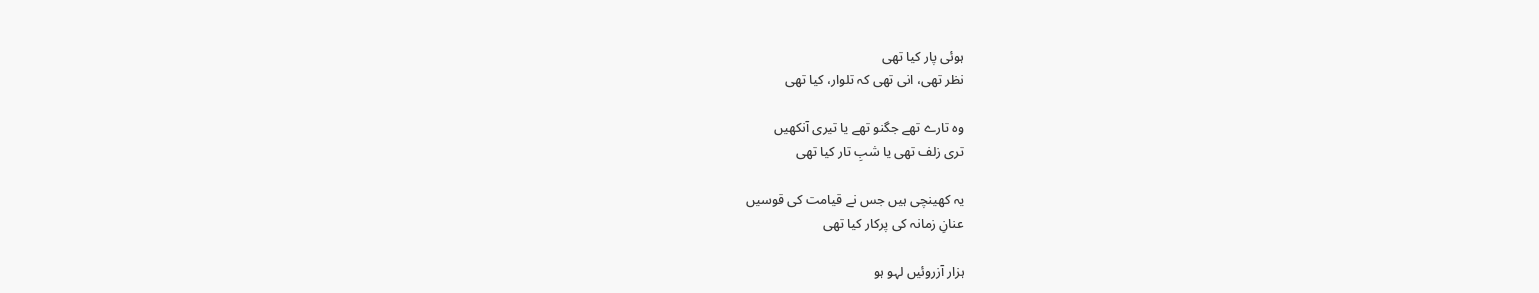ہوئی پار کیا تھی
نظر تھی، انی تھی کہ تلوار، کیا تھی

وہ تارے تھے جگنو تھے یا تیری آنکھیں
تری زلف تھی یا شبِ تار کیا تھی

یہ کھینچی ہیں جس نے قیامت کی قوسیں
عنانِ زمانہ کی پرکار کیا تھی

ہزار آزروئیں لہو ہو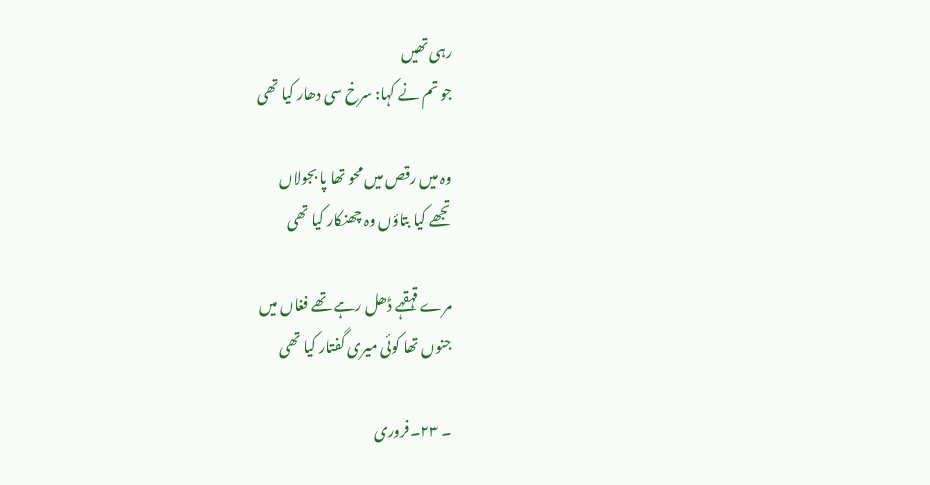رہی تھیں
جو تم نے کہا: سرخ سی دھار کیا تھی

وہ میں رقص میں محو تھا پا بجولاں
تجھے کیا بتاؤں وہ چھنکار کیا تھی

مرے قہقہے ڈھل رہے تھے فغاں میں
جنوں تھا کوئی میری گفتار کیا تھی

۔ ۲۳۔فروری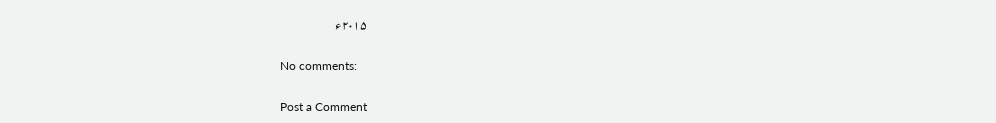۲۰۱۵ء

No comments:

Post a Comment